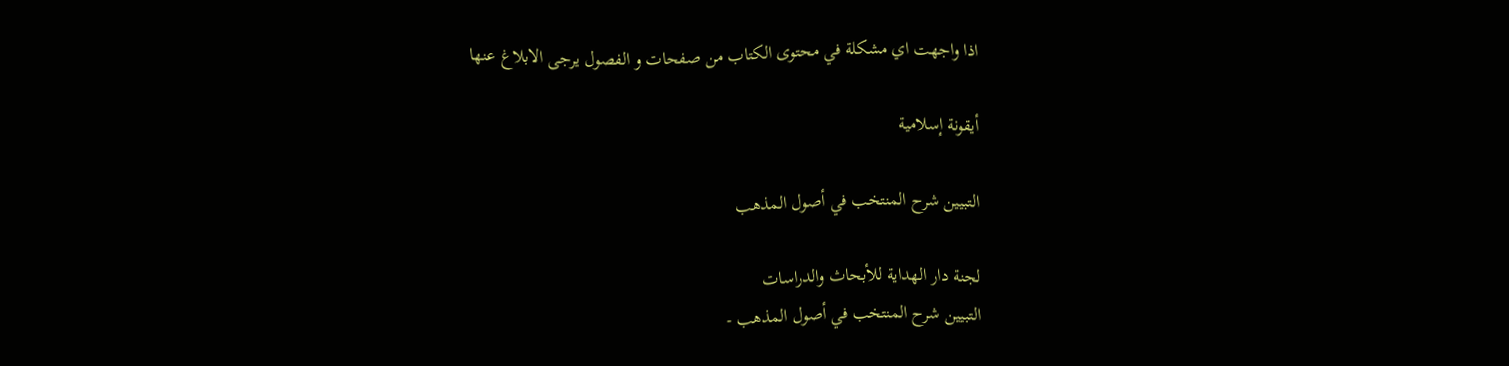اذا واجهت اي مشكلة في محتوى الكتاب من صفحات و الفصول يرجى الابلاغ عنها

أيقونة إسلامية

التبيين شرح المنتخب في أصول المذهب

لجنة دار الهداية للأبحاث والدراسات
التبيين شرح المنتخب في أصول المذهب -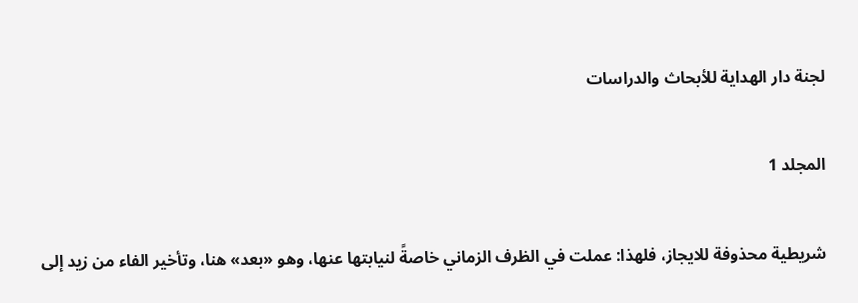لجنة دار الهداية للأبحاث والدراسات

المجلد 1

شريطية محذوفة للايجاز، فلهذا: عملت في الظرف الزماني خاصةً لنيابتها عنها، وهو «بعد» هنا، وتأخير الفاء من زيد إلى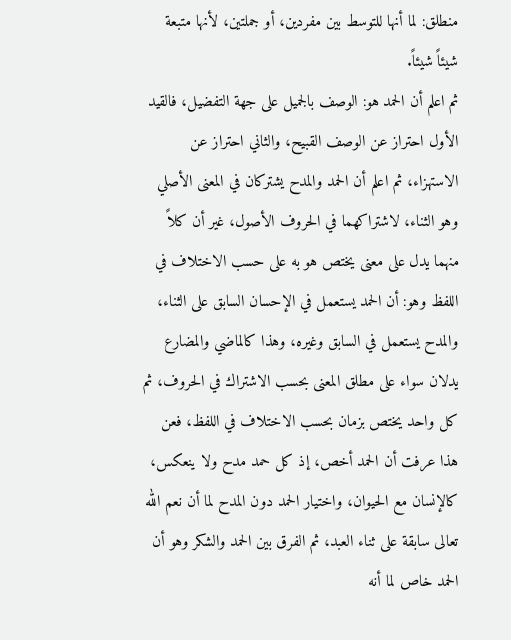منطلق: لما أنها للتوسط بين مفردين، أو جملتين، لأنها متبعة شيئاً شيئاً.
ثم اعلم أن الحمد هو: الوصف بالجميل على جهة التفضيل، فالقيد الأول احتراز عن الوصف القبيح، والثاني احتراز عن الاستهزاء، ثم اعلم أن الحمد والمدح يشتركان في المعنى الأصلي وهو الثناء، لاشتراكهما في الحروف الأصول، غير أن كلاً منهما يدل على معنى يختص هو به على حسب الاختلاف في اللفظ وهو: أن الحمد يستعمل في الإحسان السابق على الثناء، والمدح يستعمل في السابق وغيره، وهذا كالماضي والمضارع يدلان سواء على مطلق المعنى بحسب الاشتراك في الحروف، ثم كل واحد يختص بزمان بحسب الاختلاف في اللفظ، فعن هذا عرفت أن الحمد أخص، إذ كل حمد مدح ولا ينعكس، كالإنسان مع الحيوان، واختيار الحمد دون المدح لما أن نعم الله تعالى سابقة على ثناء العبد، ثم الفرق بين الحمد والشكر وهو أن الحمد خاص لما أنه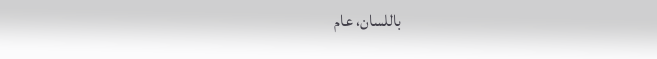باللسان، عام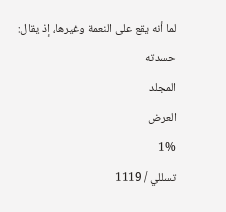لما أنه يقع على النعمة وغيرها، إذ يقال: حسدته
المجلد
العرض
1%
تسللي / 1119